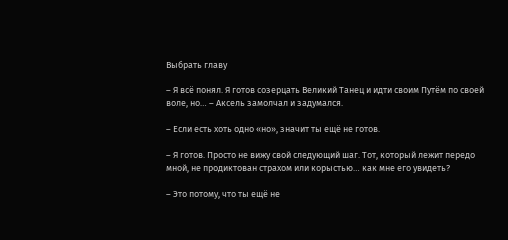Выбрать главу

– Я всё понял. Я готов созерцать Великий Танец и идти своим Путём по своей воле, но… – Аксель замолчал и задумался.

– Если есть хоть одно «но», значит ты ещё не готов.

– Я готов. Просто не вижу свой следующий шаг. Тот, который лежит передо мной, не продиктован страхом или корыстью… как мне его увидеть?

– Это потому, что ты ещё не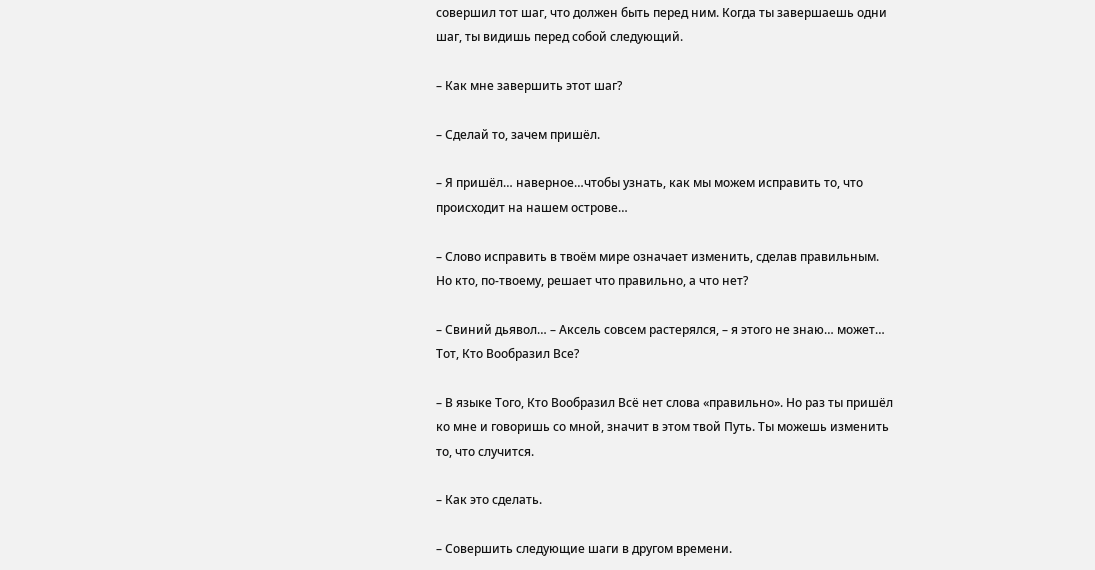совершил тот шаг, что должен быть перед ним. Когда ты завершаешь одни шаг, ты видишь перед собой следующий.

– Как мне завершить этот шаг?

– Сделай то, зачем пришёл.

– Я пришёл… наверное…чтобы узнать, как мы можем исправить то, что происходит на нашем острове…

– Слово исправить в твоём мире означает изменить, сделав правильным. Но кто, по-твоему, решает что правильно, а что нет?

– Свиний дьявол… – Аксель совсем растерялся, – я этого не знаю… может… Тот, Кто Вообразил Все?

– В языке Того, Кто Вообразил Всё нет слова «правильно». Но раз ты пришёл ко мне и говоришь со мной, значит в этом твой Путь. Ты можешь изменить то, что случится.

– Как это сделать.

– Совершить следующие шаги в другом времени.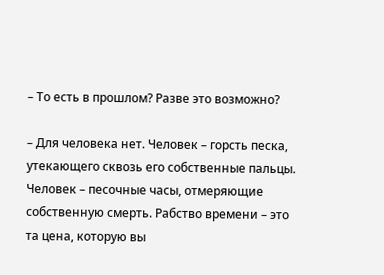– То есть в прошлом? Разве это возможно?

– Для человека нет. Человек – горсть песка, утекающего сквозь его собственные пальцы. Человек – песочные часы, отмеряющие собственную смерть. Рабство времени – это та цена, которую вы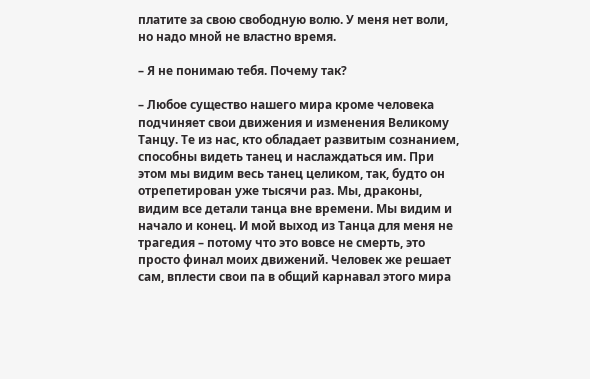платите за свою свободную волю. У меня нет воли, но надо мной не властно время.

– Я не понимаю тебя. Почему так?

– Любое существо нашего мира кроме человека подчиняет свои движения и изменения Великому Танцу. Те из нас, кто обладает развитым сознанием, способны видеть танец и наслаждаться им. При этом мы видим весь танец целиком, так, будто он отрепетирован уже тысячи раз. Мы, драконы, видим все детали танца вне времени. Мы видим и начало и конец. И мой выход из Танца для меня не трагедия – потому что это вовсе не смерть, это просто финал моих движений. Человек же решает сам, вплести свои па в общий карнавал этого мира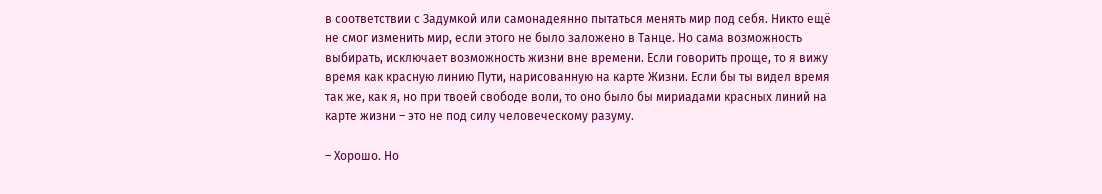в соответствии с Задумкой или самонадеянно пытаться менять мир под себя. Никто ещё не смог изменить мир, если этого не было заложено в Танце. Но сама возможность выбирать, исключает возможность жизни вне времени. Если говорить проще, то я вижу время как красную линию Пути, нарисованную на карте Жизни. Если бы ты видел время так же, как я, но при твоей свободе воли, то оно было бы мириадами красных линий на карте жизни – это не под силу человеческому разуму.

– Хорошо. Но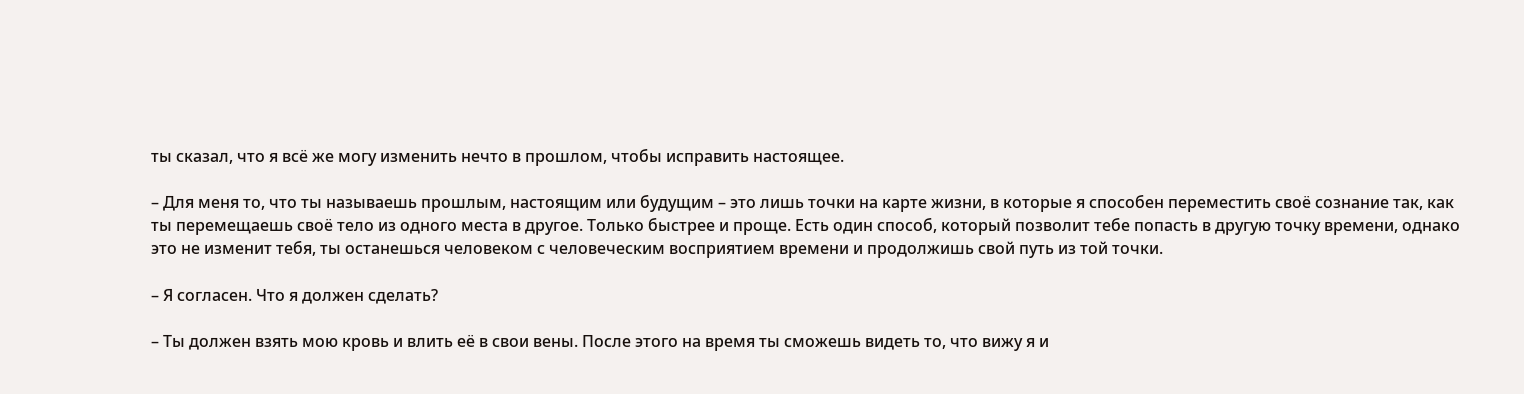ты сказал, что я всё же могу изменить нечто в прошлом, чтобы исправить настоящее.

– Для меня то, что ты называешь прошлым, настоящим или будущим – это лишь точки на карте жизни, в которые я способен переместить своё сознание так, как ты перемещаешь своё тело из одного места в другое. Только быстрее и проще. Есть один способ, который позволит тебе попасть в другую точку времени, однако это не изменит тебя, ты останешься человеком с человеческим восприятием времени и продолжишь свой путь из той точки.

– Я согласен. Что я должен сделать?

– Ты должен взять мою кровь и влить её в свои вены. После этого на время ты сможешь видеть то, что вижу я и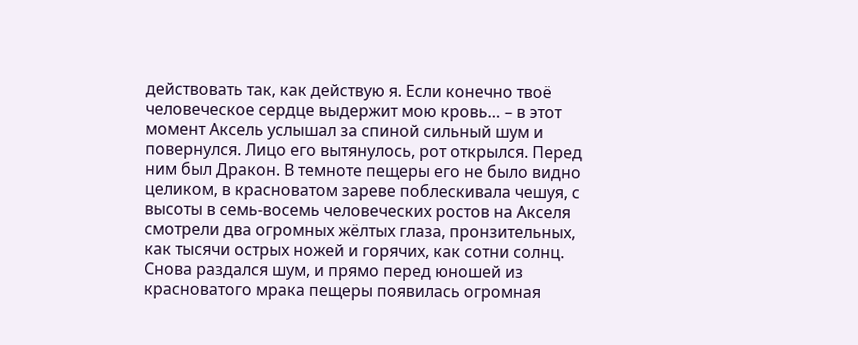действовать так, как действую я. Если конечно твоё человеческое сердце выдержит мою кровь… – в этот момент Аксель услышал за спиной сильный шум и повернулся. Лицо его вытянулось, рот открылся. Перед ним был Дракон. В темноте пещеры его не было видно целиком, в красноватом зареве поблескивала чешуя, с высоты в семь-восемь человеческих ростов на Акселя смотрели два огромных жёлтых глаза, пронзительных, как тысячи острых ножей и горячих, как сотни солнц. Снова раздался шум, и прямо перед юношей из красноватого мрака пещеры появилась огромная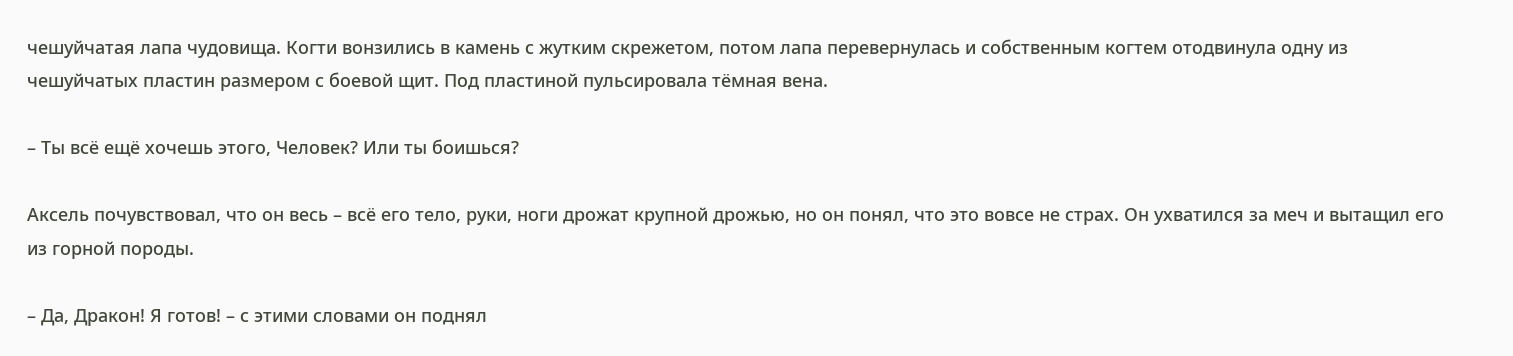чешуйчатая лапа чудовища. Когти вонзились в камень с жутким скрежетом, потом лапа перевернулась и собственным когтем отодвинула одну из чешуйчатых пластин размером с боевой щит. Под пластиной пульсировала тёмная вена.

– Ты всё ещё хочешь этого, Человек? Или ты боишься?

Аксель почувствовал, что он весь – всё его тело, руки, ноги дрожат крупной дрожью, но он понял, что это вовсе не страх. Он ухватился за меч и вытащил его из горной породы.

– Да, Дракон! Я готов! – с этими словами он поднял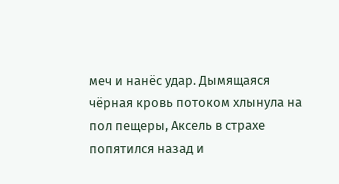меч и нанёс удар. Дымящаяся чёрная кровь потоком хлынула на пол пещеры, Аксель в страхе попятился назад и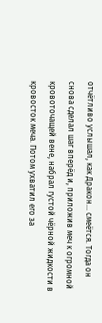отчётливо услышал, как Дракон… смеётся. Тогда он снова сделал шаг вперёд и, приложив меч к огромной кровоточащей вене, набрал густой чёрной жидкости в кровосток меча. Потом ухватил его за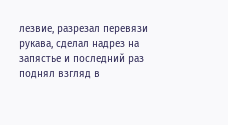лезвие, разрезал перевязи рукава, сделал надрез на запястье и последний раз поднял взгляд в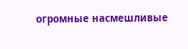огромные насмешливые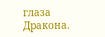глаза Дракона.